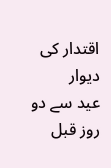اقتدار کی دیوار
عید سے دو روز قبل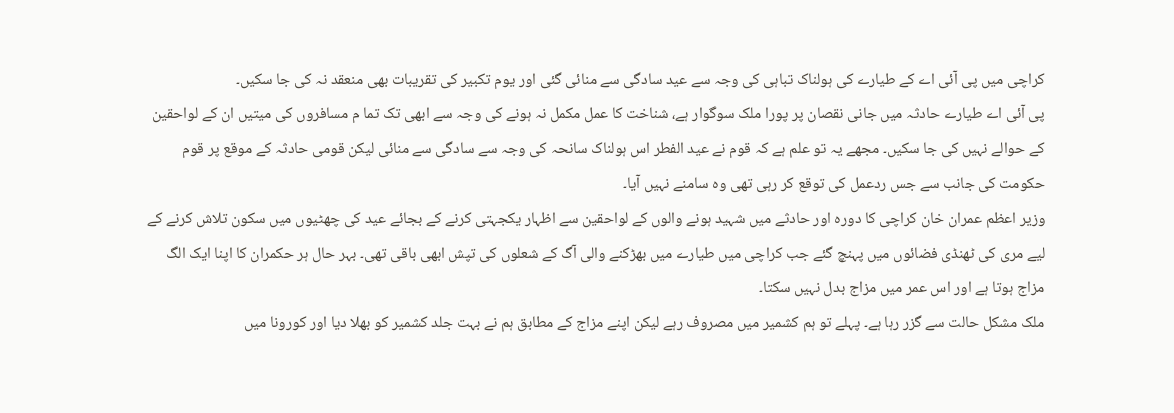کراچی میں پی آئی اے کے طیارے کی ہولناک تباہی کی وجہ سے عید سادگی سے منائی گئی اور یوم تکبیر کی تقریبات بھی منعقد نہ کی جا سکیں۔
پی آئی اے طیارے حادثہ میں جانی نقصان پر پورا ملک سوگوار ہے، شناخت کا عمل مکمل نہ ہونے کی وجہ سے ابھی تک تما م مسافروں کی میتیں ان کے لواحقین کے حوالے نہیں کی جا سکیں۔ مجھے یہ تو علم ہے کہ قوم نے عید الفطر اس ہولناک سانحہ کی وجہ سے سادگی سے منائی لیکن قومی حادثہ کے موقع پر قوم حکومت کی جانب سے جس ردعمل کی توقع کر رہی تھی وہ سامنے نہیں آیا۔
وزیر اعظم عمران خان کراچی کا دورہ اور حادثے میں شہید ہونے والوں کے لواحقین سے اظہار یکجہتی کرنے کے بجائے عید کی چھٹیوں میں سکون تلاش کرنے کے لیے مری کی ٹھنڈی فضائوں میں پہنچ گئے جب کراچی میں طیارے میں بھڑکنے والی آگ کے شعلوں کی تپش ابھی باقی تھی۔ بہر حال ہر حکمران کا اپنا ایک الگ مزاج ہوتا ہے اور اس عمر میں مزاج بدل نہیں سکتا۔
ملک مشکل حالت سے گزر رہا ہے۔ پہلے تو ہم کشمیر میں مصروف رہے لیکن اپنے مزاج کے مطابق ہم نے بہت جلد کشمیر کو بھلا دیا اور کورونا میں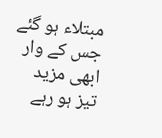مبتلاء ہو گئے جس کے وار ابھی مزید تیز ہو رہے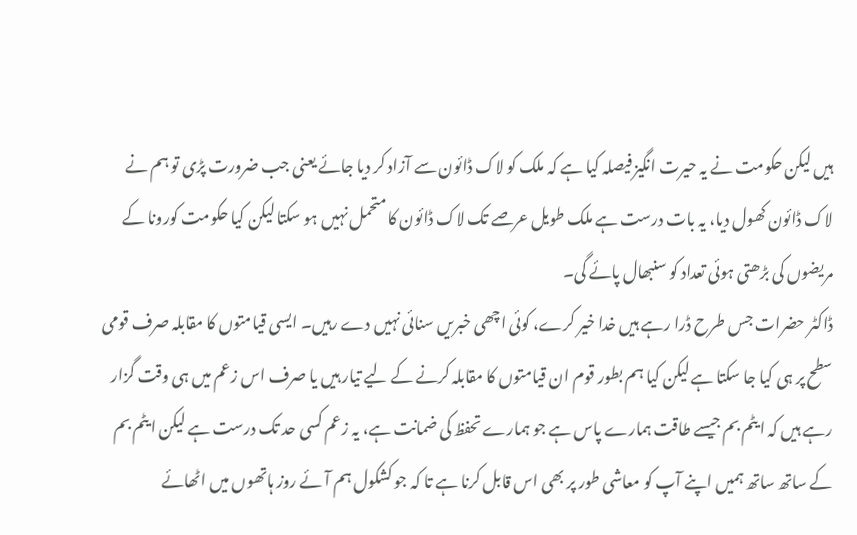ہیں لیکن حکومت نے یہ حیرت انگیز فیصلہ کیا ہے کہ ملک کو لاک ڈائون سے آزاد کر دیا جائے یعنی جب ضرورت پڑی تو ہم نے لاک ڈائون کھول دیا، یہ بات درست ہے ملک طویل عرصے تک لاک ڈائون کا متحمل نہیں ہو سکتا لیکن کیا حکومت کورونا کے مریضوں کی بڑھتی ہوئی تعداد کو سنبھال پائے گی۔
ڈاکٹر حضرات جس طرح ڈرا رہے ہیں خدا خیر کرے، کوئی اچھی خبریں سنائی نہیں دے رہیں۔ ایسی قیامتوں کا مقابلہ صرف قومی سطح پر ہی کیا جا سکتا ہے لیکن کیا ہم بطور قوم ان قیامتوں کا مقابلہ کرنے کے لیے تیار ہیں یا صرف اس زعم میں ہی وقت گزار رہے ہیں کہ ایٹم بم جیسے طاقت ہمارے پاس ہے جو ہمارے تحفظ کی ضمانت ہے، یہ زعم کسی حد تک درست ہے لیکن ایٹم بم کے ساتھ ساتھ ہمیں اپنے آپ کو معاشی طور پر بھی اس قابل کرنا ہے تا کہ جو کشکول ہم آئے روز ہاتھوں میں اٹھائے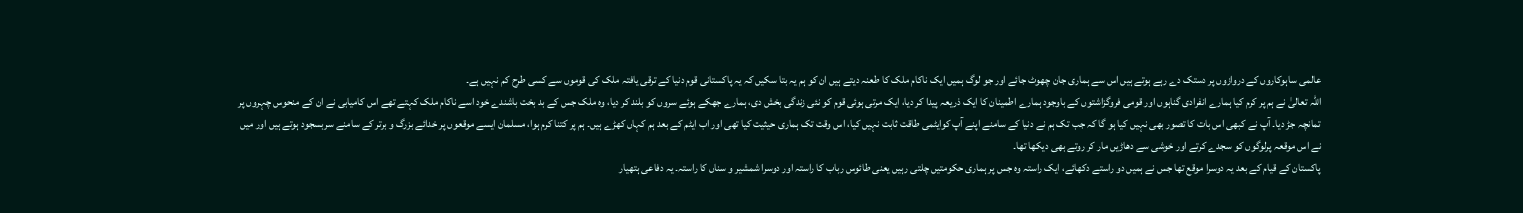عالمی ساہوکاروں کے دروازوں پر دستک دے رہے ہوتے ہیں اس سے ہماری جان چھوٹ جائے اور جو لوگ ہمیں ایک ناکام ملک کا طعنہ دیتے ہیں ان کو ہم یہ بتا سکیں کہ یہ پاکستانی قوم دنیا کے ترقی یافتہ ملک کی قوموں سے کسی طرح کم نہیں ہے۔
اللہ تعالیٰ نے ہم پر کرم کیا ہمارے انفرادی گناہوں اور قومی فروگزاشتوں کے باوجود ہمارے اطمینان کا ایک ذریعہ پیدا کر دیا، ایک مرتی ہوئی قوم کو نئی زندگی بخش دی، ہمارے جھکے ہوئے سروں کو بلند کر دیا، وہ ملک جس کے بد بخت باشندے خود اسے ناکام ملک کہتے تھے اس کامیابی نے ان کے منحوس چہروں پر تمانچہ جڑ دیا۔ آپ نے کبھی اس بات کا تصور بھی نہیں کیا ہو گا کہ جب تک ہم نے دنیا کے سامنے اپنے آپ کوایٹمی طاقت ثابت نہیں کیا، اس وقت تک ہماری حیثیت کیا تھی اور اب ایٹم کے بعد ہم کہاں کھڑے ہیں۔ ہم پر کتنا کرم ہوا، مسلمان ایسے موقعوں پر خدائے بزرگ و برتر کے سامنے سربسجود ہوتے ہیں اور میں نے اس موقعہ پرلوگوں کو سجدے کرتے اور خوشی سے دھاڑیں مار کر روتے بھی دیکھا تھا۔
پاکستان کے قیام کے بعد یہ دوسرا موقع تھا جس نے ہمیں دو راستے دکھائے، ایک راستہ وہ جس پر ہماری حکومتیں چلتی رہیں یعنی طائوس رباب کا راستہ اور دوسرا شمشیر و سناں کا راستہ۔ یہ دفاعی ہتھیار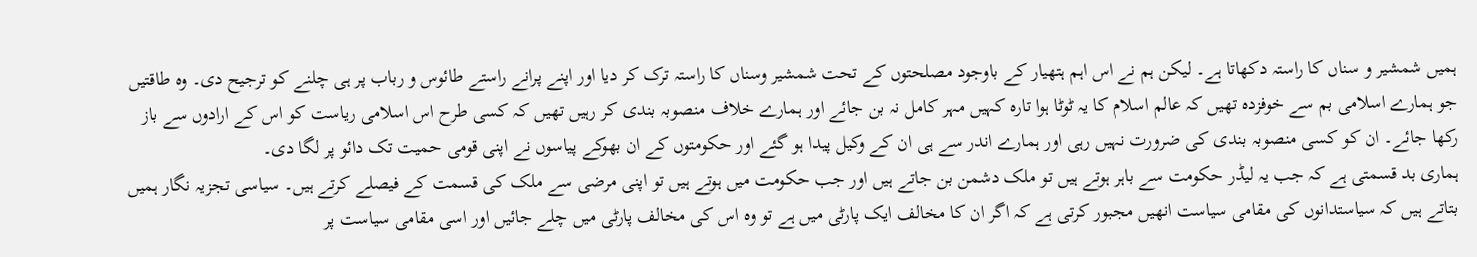ہمیں شمشیر و سناں کا راستہ دکھاتا ہے۔ لیکن ہم نے اس اہم ہتھیار کے باوجود مصلحتوں کے تحت شمشیر وسناں کا راستہ ترک کر دیا اور اپنے پرانے راستے طائوس و رباب پر ہی چلنے کو ترجیح دی۔ وہ طاقتیں جو ہمارے اسلامی بم سے خوفزدہ تھیں کہ عالم اسلام کا یہ ٹوٹا ہوا تارہ کہیں مہر کامل نہ بن جائے اور ہمارے خلاف منصوبہ بندی کر رہیں تھیں کہ کسی طرح اس اسلامی ریاست کو اس کے ارادوں سے باز رکھا جائے۔ ان کو کسی منصوبہ بندی کی ضرورت نہیں رہی اور ہمارے اندر سے ہی ان کے وکیل پیدا ہو گئے اور حکومتوں کے ان بھوکے پیاسوں نے اپنی قومی حمیت تک دائو پر لگا دی۔
ہماری بد قسمتی ہے کہ جب یہ لیڈر حکومت سے باہر ہوتے ہیں تو ملک دشمن بن جاتے ہیں اور جب حکومت میں ہوتے ہیں تو اپنی مرضی سے ملک کی قسمت کے فیصلے کرتے ہیں۔ سیاسی تجزیہ نگار ہمیں بتاتے ہیں کہ سیاستدانوں کی مقامی سیاست انھیں مجبور کرتی ہے کہ اگر ان کا مخالف ایک پارٹی میں ہے تو وہ اس کی مخالف پارٹی میں چلے جائیں اور اسی مقامی سیاست پر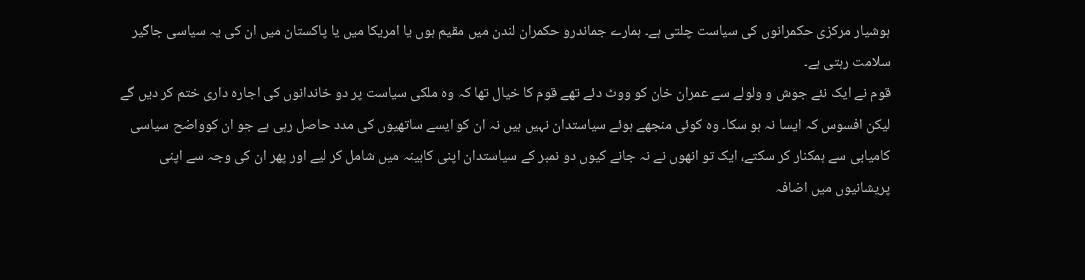ہوشیار مرکزی حکمرانوں کی سیاست چلتی ہے۔ ہمارے جماندرو حکمران لندن میں مقیم ہوں یا امریکا میں یا پاکستان میں ان کی یہ سیاسی جاگیر سلامت رہتی ہے۔
قوم نے ایک نئے جوش و ولولے سے عمران خان کو ووٹ دئے تھے قوم کا خیال تھا کہ وہ ملکی سیاست پر دو خاندانوں کی اجارہ داری ختم کر دیں گے لیکن افسوس کہ ایسا نہ ہو سکا۔ وہ کوئی منجھے ہوئے سیاستدان نہیں ہیں نہ ان کو ایسے ساتھیوں کی مدد حاصل رہی ہے جو ان کوواضح سیاسی کامیابی سے ہمکنار کر سکتے، ایک تو انھوں نے نہ جانے کیوں دو نمبر کے سیاستدان اپنی کابینہ میں شامل کر لیے اور پھر ان کی وجہ سے اپنی پریشانیوں میں اضافہ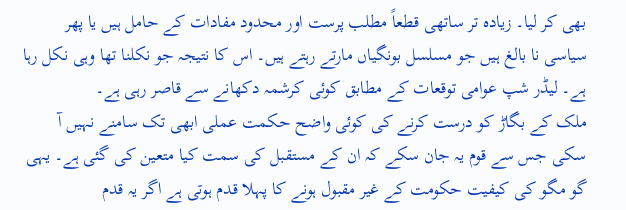بھی کر لیا۔ زیادہ تر ساتھی قطعاً مطلب پرست اور محدود مفادات کے حامل ہیں یا پھر سیاسی نا بالغ ہیں جو مسلسل بونگیاں مارتے رہتے ہیں۔ اس کا نتیجہ جو نکلنا تھا وہی نکل رہا ہے۔ لیڈر شپ عوامی توقعات کے مطابق کوئی کرشمہ دکھانے سے قاصر رہی ہے۔
ملک کے بگاڑ کو درست کرنے کی کوئی واضح حکمت عملی ابھی تک سامنے نہیں آ سکی جس سے قوم یہ جان سکے کہ ان کے مستقبل کی سمت کیا متعین کی گئی ہے۔ یہی گو مگو کی کیفیت حکومت کے غیر مقبول ہونے کا پہلا قدم ہوتی ہے اگر یہ قدم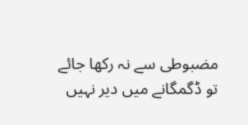مضبوطی سے نہ رکھا جائے تو ڈگمگانے میں دیر نہیں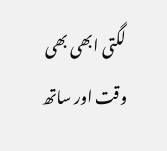لگتی ابھی بھی وقت اور ساتھ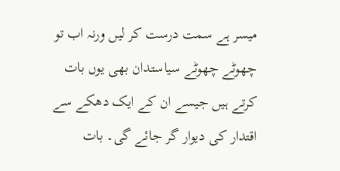میسر ہے سمت درست کر لیں ورنہ اب تو چھوٹے چھوٹے سیاستدان بھی یوں بات کرتے ہیں جیسے ان کے ایک دھکے سے اقتدار کی دیوار گر جائے گی۔ بات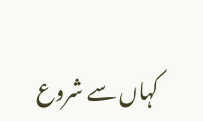کہاں سے شروع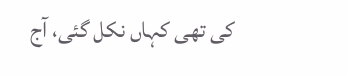کی تھی کہاں نکل گئی، آج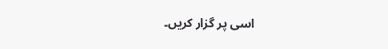اسی پر گزار کریں۔